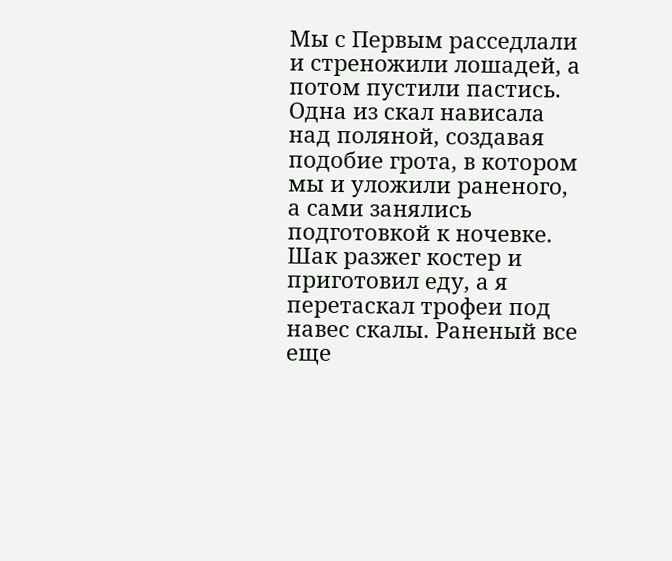Мы с Первым расседлали и стреножили лошадей, а потом пустили пастись. Одна из скал нависала над поляной, создавая подобие грота, в котором мы и уложили раненого, а сами занялись подготовкой к ночевке. Шак разжег костер и приготовил еду, а я перетаскал трофеи под навес скалы. Раненый все еще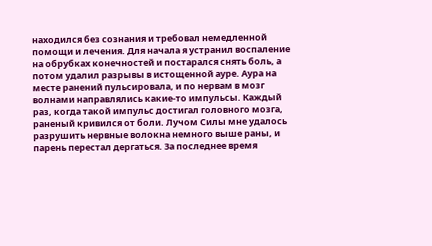находился без сознания и требовал немедленной помощи и лечения. Для начала я устранил воспаление на обрубках конечностей и постарался снять боль, а потом удалил разрывы в истощенной ауре. Аура на месте ранений пульсировала, и по нервам в мозг волнами направлялись какие-то импульсы. Каждый раз, когда такой импульс достигал головного мозга, раненый кривился от боли. Лучом Силы мне удалось разрушить нервные волокна немного выше раны, и парень перестал дергаться. За последнее время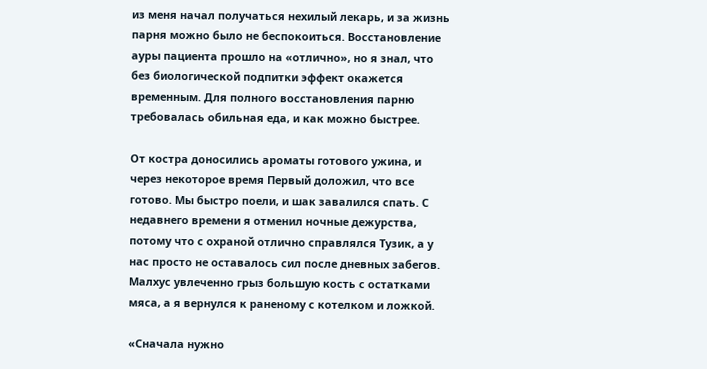из меня начал получаться нехилый лекарь, и за жизнь парня можно было не беспокоиться. Восстановление ауры пациента прошло на «отлично», но я знал, что без биологической подпитки эффект окажется временным. Для полного восстановления парню требовалась обильная еда, и как можно быстрее.

От костра доносились ароматы готового ужина, и через некоторое время Первый доложил, что все готово. Мы быстро поели, и шак завалился спать. С недавнего времени я отменил ночные дежурства, потому что с охраной отлично справлялся Тузик, а у нас просто не оставалось сил после дневных забегов. Малхус увлеченно грыз большую кость с остатками мяса, а я вернулся к раненому с котелком и ложкой.

«Сначала нужно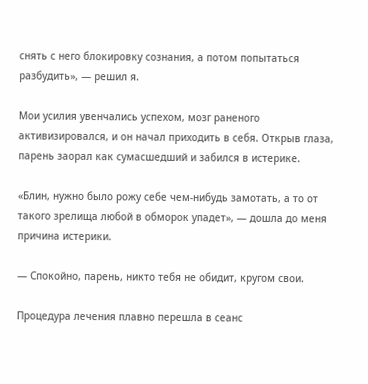снять с него блокировку сознания, а потом попытаться разбудить», — решил я.

Мои усилия увенчались успехом, мозг раненого активизировался, и он начал приходить в себя. Открыв глаза, парень заорал как сумасшедший и забился в истерике.

«Блин, нужно было рожу себе чем-нибудь замотать, а то от такого зрелища любой в обморок упадет», — дошла до меня причина истерики.

— Спокойно, парень, никто тебя не обидит, кругом свои.

Процедура лечения плавно перешла в сеанс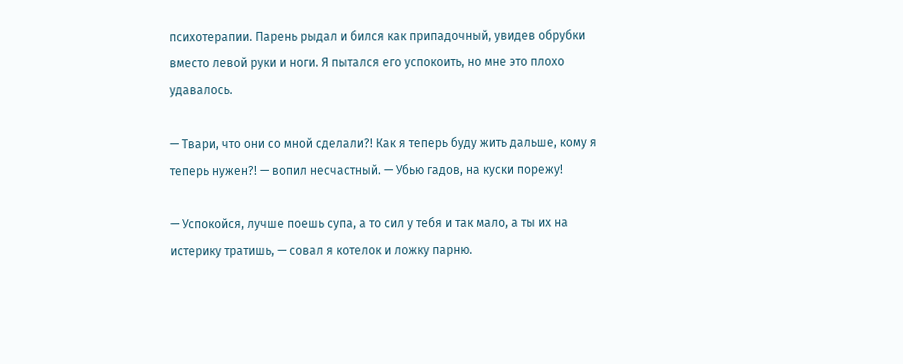психотерапии. Парень рыдал и бился как припадочный, увидев обрубки вместо левой руки и ноги. Я пытался его успокоить, но мне это плохо удавалось.

— Твари, что они со мной сделали?! Как я теперь буду жить дальше, кому я теперь нужен?! — вопил несчастный. — Убью гадов, на куски порежу!

— Успокойся, лучше поешь супа, а то сил у тебя и так мало, а ты их на истерику тратишь, — совал я котелок и ложку парню.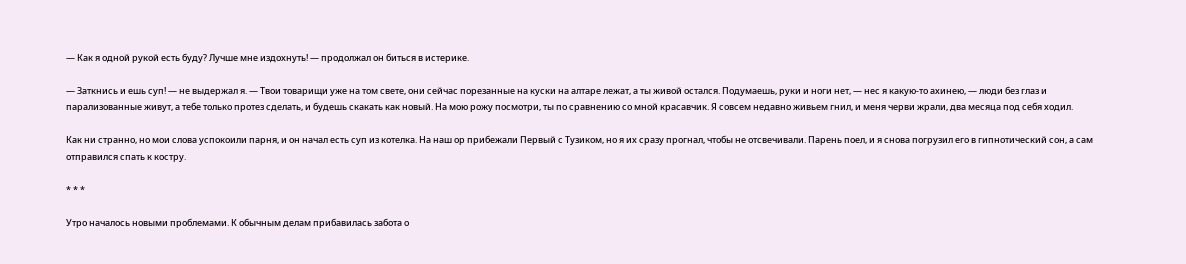— Как я одной рукой есть буду? Лучше мне издохнуть! — продолжал он биться в истерике.

— Заткнись и ешь суп! — не выдержал я. — Твои товарищи уже на том свете, они сейчас порезанные на куски на алтаре лежат, а ты живой остался. Подумаешь, руки и ноги нет, — нес я какую-то ахинею, — люди без глаз и парализованные живут, а тебе только протез сделать, и будешь скакать как новый. На мою рожу посмотри, ты по сравнению со мной красавчик. Я совсем недавно живьем гнил, и меня черви жрали, два месяца под себя ходил.

Как ни странно, но мои слова успокоили парня, и он начал есть суп из котелка. На наш ор прибежали Первый с Тузиком, но я их сразу прогнал, чтобы не отсвечивали. Парень поел, и я снова погрузил его в гипнотический сон, а сам отправился спать к костру.

* * *

Утро началось новыми проблемами. К обычным делам прибавилась забота о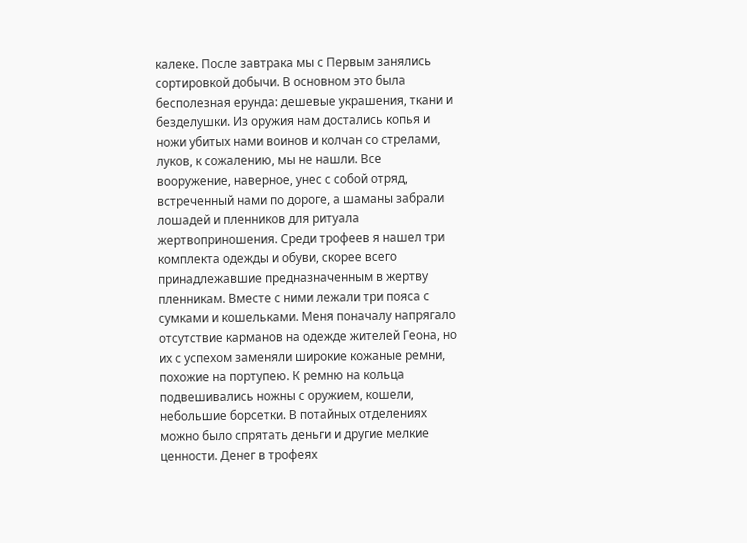калеке. После завтрака мы с Первым занялись сортировкой добычи. В основном это была бесполезная ерунда: дешевые украшения, ткани и безделушки. Из оружия нам достались копья и ножи убитых нами воинов и колчан со стрелами, луков, к сожалению, мы не нашли. Все вооружение, наверное, унес с собой отряд, встреченный нами по дороге, а шаманы забрали лошадей и пленников для ритуала жертвоприношения. Среди трофеев я нашел три комплекта одежды и обуви, скорее всего принадлежавшие предназначенным в жертву пленникам. Вместе с ними лежали три пояса с сумками и кошельками. Меня поначалу напрягало отсутствие карманов на одежде жителей Геона, но их с успехом заменяли широкие кожаные ремни, похожие на портупею. К ремню на кольца подвешивались ножны с оружием, кошели, небольшие борсетки. В потайных отделениях можно было спрятать деньги и другие мелкие ценности. Денег в трофеях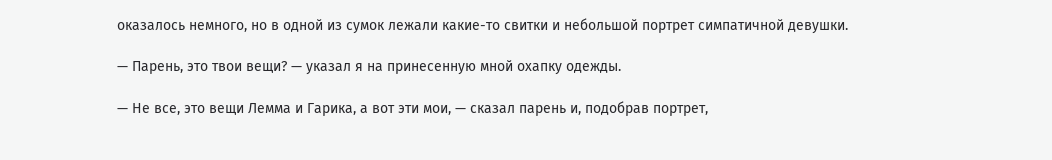оказалось немного, но в одной из сумок лежали какие-то свитки и небольшой портрет симпатичной девушки.

— Парень, это твои вещи? — указал я на принесенную мной охапку одежды.

— Не все, это вещи Лемма и Гарика, а вот эти мои, — сказал парень и, подобрав портрет,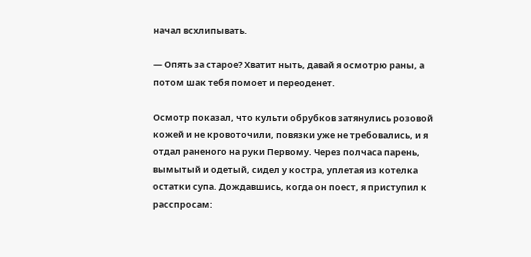начал всхлипывать.

— Опять за старое? Хватит ныть, давай я осмотрю раны, а потом шак тебя помоет и переоденет.

Осмотр показал, что культи обрубков затянулись розовой кожей и не кровоточили, повязки уже не требовались, и я отдал раненого на руки Первому. Через полчаса парень, вымытый и одетый, сидел у костра, уплетая из котелка остатки супа. Дождавшись, когда он поест, я приступил к расспросам: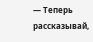— Теперь рассказывай,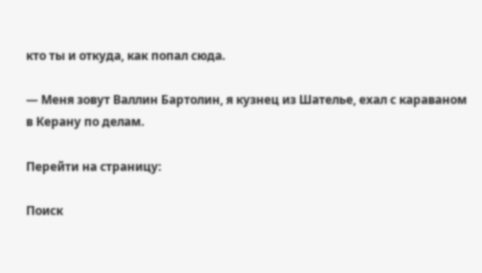кто ты и откуда, как попал сюда.

— Меня зовут Валлин Бартолин, я кузнец из Шателье, ехал с караваном в Керану по делам.

Перейти на страницу:

Поиск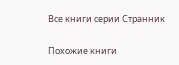Все книги серии Странник

Похожие книги